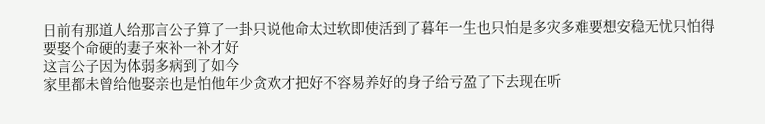日前有那道人给那言公子算了一卦只说他命太过软即使活到了暮年一生也只怕是多灾多难要想安稳无忧只怕得要娶个命硬的妻子來补一补才好
这言公子因为体弱多病到了如今
家里都未曾给他娶亲也是怕他年少贪欢才把好不容易养好的身子给亏盈了下去现在听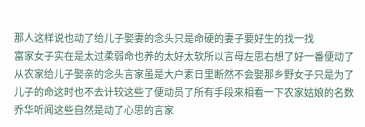那人这样说也动了给儿子娶妻的念头只是命硬的妻子要好生的找一找
富家女子实在是太过柔弱命也养的太好太软所以言母左思右想了好一番便动了从农家给儿子娶亲的念头言家虽是大户素日里断然不会娶那乡野女子只是为了儿子的命这时也不去计较这些了便动员了所有手段來相看一下农家姑娘的名数
乔华听闻这些自然是动了心思的言家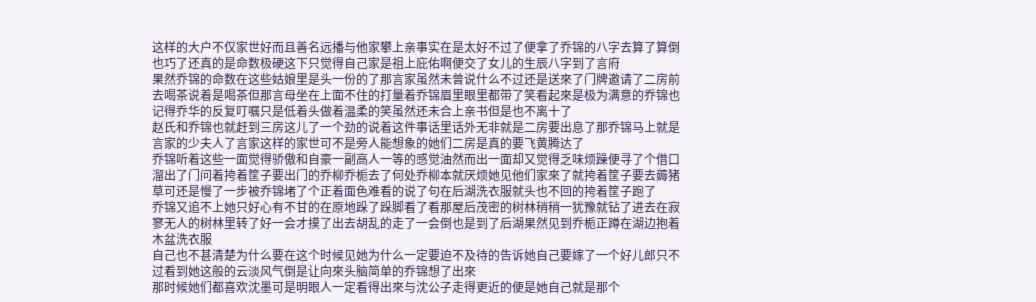这样的大户不仅家世好而且善名远播与他家攀上亲事实在是太好不过了便拿了乔锦的八字去算了算倒也巧了还真的是命数极硬这下只觉得自己家是祖上庇佑啊便交了女儿的生辰八字到了言府
果然乔锦的命数在这些姑娘里是头一份的了那言家虽然未曾说什么不过还是送來了门牌邀请了二房前去喝茶说着是喝茶但那言母坐在上面不住的打量着乔锦眉里眼里都带了笑看起來是极为满意的乔锦也记得乔华的反复叮嘱只是低着头做着温柔的笑虽然还未合上亲书但是也不离十了
赵氏和乔锦也就赶到三房这儿了一个劲的说着这件事话里话外无非就是二房要出息了那乔锦马上就是言家的少夫人了言家这样的家世可不是旁人能想象的她们二房是真的要飞黄腾达了
乔锦听着这些一面觉得骄傲和自豪一副高人一等的感觉油然而出一面却又觉得乏味烦躁便寻了个借口溜出了门问着挎着筐子要出门的乔柳乔栀去了何处乔柳本就厌烦她见他们家來了就挎着筐子要去薅猪草可还是慢了一步被乔锦堵了个正着面色难看的说了句在后湖洗衣服就头也不回的挎着筐子跑了
乔锦又追不上她只好心有不甘的在原地跺了跺脚看了看那屋后茂密的树林稍稍一犹豫就钻了进去在寂寥无人的树林里转了好一会才摸了出去胡乱的走了一会倒也是到了后湖果然见到乔栀正蹲在湖边抱着木盆洗衣服
自己也不甚清楚为什么要在这个时候见她为什么一定要迫不及待的告诉她自己要嫁了一个好儿郎只不过看到她这般的云淡风气倒是让向來头脑简单的乔锦想了出來
那时候她们都喜欢沈墨可是明眼人一定看得出來与沈公子走得更近的便是她自己就是那个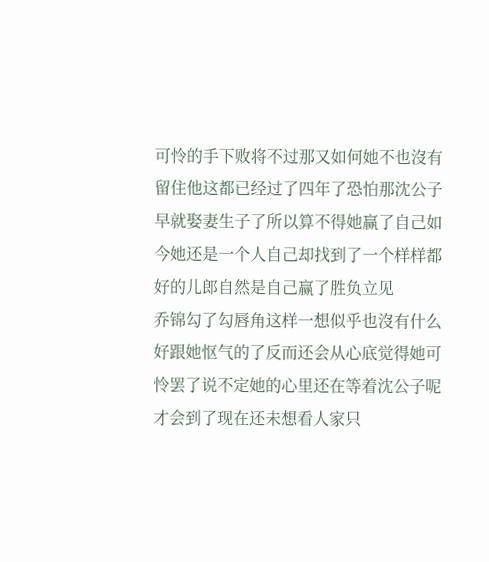可怜的手下败将不过那又如何她不也沒有留住他这都已经过了四年了恐怕那沈公子早就娶妻生子了所以算不得她赢了自己如今她还是一个人自己却找到了一个样样都好的儿郎自然是自己赢了胜负立见
乔锦勾了勾唇角这样一想似乎也沒有什么好跟她怄气的了反而还会从心底觉得她可怜罢了说不定她的心里还在等着沈公子呢才会到了现在还未想看人家只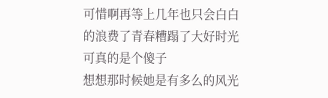可惜啊再等上几年也只会白白的浪费了青春糟蹋了大好时光可真的是个傻子
想想那时候她是有多么的风光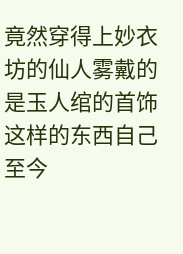竟然穿得上妙衣坊的仙人雾戴的是玉人绾的首饰这样的东西自己至今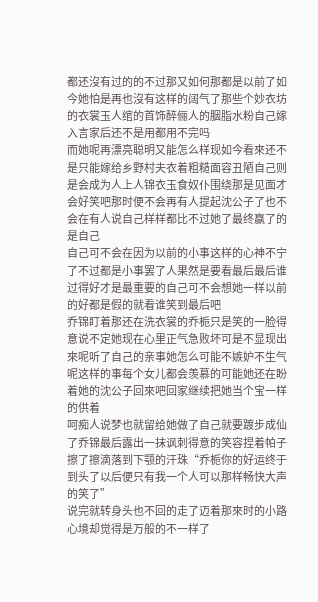都还沒有过的的不过那又如何那都是以前了如今她怕是再也沒有这样的阔气了那些个妙衣坊的衣裳玉人绾的首饰醉俪人的胭脂水粉自己嫁入言家后还不是用都用不完吗
而她呢再漂亮聪明又能怎么样现如今看來还不是只能嫁给乡野村夫衣着粗糙面容丑陋自己则是会成为人上人锦衣玉食奴仆围绕那是见面才会好笑吧那时便不会再有人提起沈公子了也不会在有人说自己样样都比不过她了最终赢了的是自己
自己可不会在因为以前的小事这样的心神不宁了不过都是小事罢了人果然是要看最后最后谁过得好才是最重要的自己可不会想她一样以前的好都是假的就看谁笑到最后吧
乔锦盯着那还在洗衣裳的乔栀只是笑的一脸得意说不定她现在心里正气急败坏可是不显现出來呢听了自己的亲事她怎么可能不嫉妒不生气呢这样的事每个女儿都会羡慕的可能她还在盼着她的沈公子回來吧回家继续把她当个宝一样的供着
呵痴人说梦也就留给她做了自己就要踱步成仙了乔锦最后露出一抹讽刺得意的笑容捏着帕子擦了擦滴落到下颚的汗珠“乔栀你的好运终于到头了以后便只有我一个人可以那样畅快大声的笑了”
说完就转身头也不回的走了迈着那來时的小路心境却觉得是万般的不一样了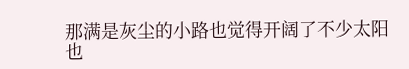那满是灰尘的小路也觉得开阔了不少太阳也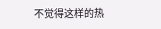不觉得这样的热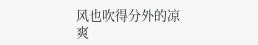风也吹得分外的凉爽